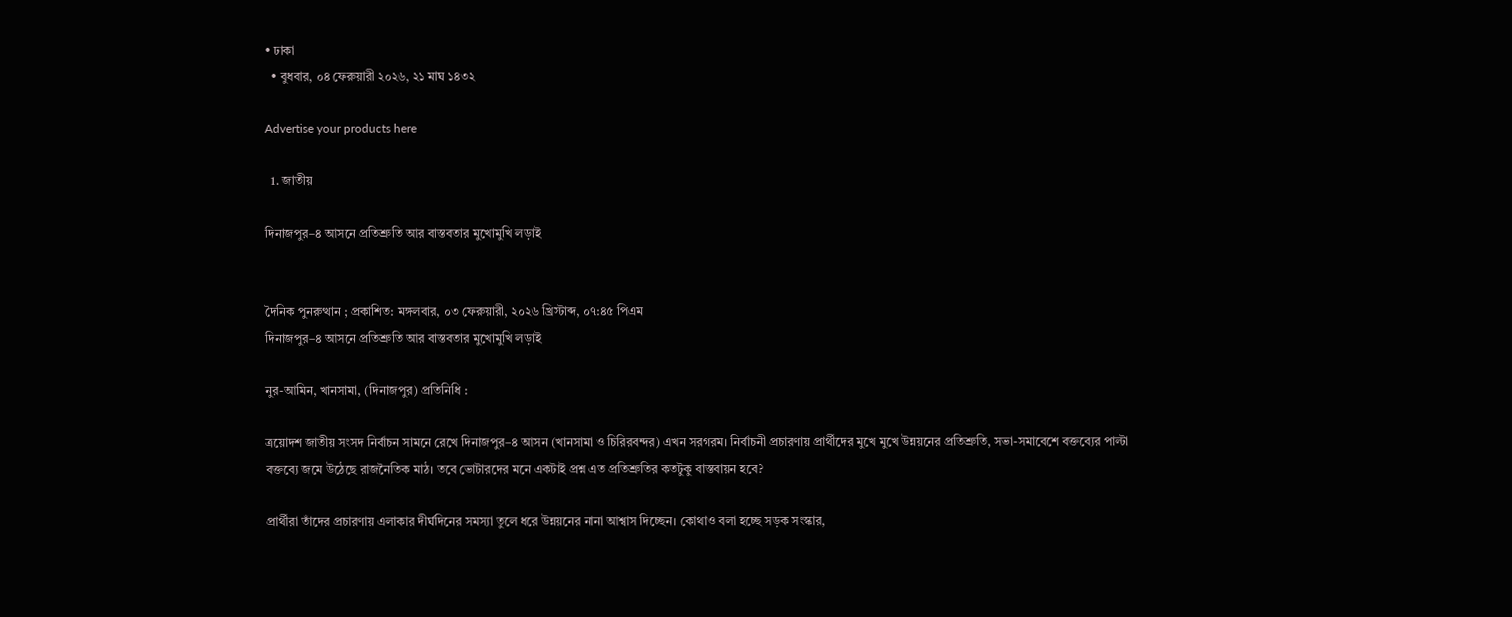• ঢাকা
  • বুধবার, ০৪ ফেরুয়ারী ২০২৬, ২১ মাঘ ১৪৩২

Advertise your products here

  1. জাতীয়

দিনাজপুর–৪ আসনে প্রতিশ্রুতি আর বাস্তবতার মুখোমুখি লড়াই


দৈনিক পুনরুত্থান ; প্রকাশিত: মঙ্গলবার, ০৩ ফেরুয়ারী, ২০২৬ খ্রিস্টাব্দ, ০৭:৪৫ পিএম
দিনাজপুর–৪ আসনে প্রতিশ্রুতি আর বাস্তবতার মুখোমুখি লড়াই

নুর-আমিন, খানসামা, (দিনাজপুর) প্রতিনিধি :

ত্রয়োদশ জাতীয় সংসদ নির্বাচন সামনে রেখে দিনাজপুর–৪ আসন (খানসামা ও চিরিরবন্দর) এখন সরগরম। নির্বাচনী প্রচারণায় প্রার্থীদের মুখে মুখে উন্নয়নের প্রতিশ্রুতি, সভা-সমাবেশে বক্তব্যের পাল্টা বক্তব্যে জমে উঠেছে রাজনৈতিক মাঠ। তবে ভোটারদের মনে একটাই প্রশ্ন এত প্রতিশ্রুতির কতটুকু বাস্তবায়ন হবে?

প্রার্থীরা তাঁদের প্রচারণায় এলাকার দীর্ঘদিনের সমস্যা তুলে ধরে উন্নয়নের নানা আশ্বাস দিচ্ছেন। কোথাও বলা হচ্ছে সড়ক সংস্কার,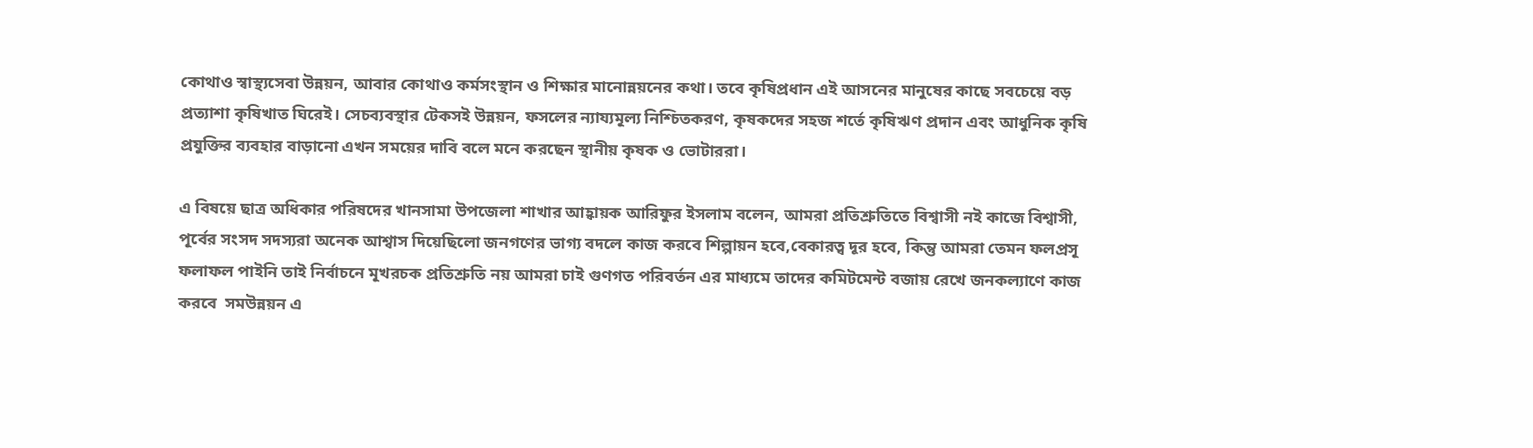কোথাও স্বাস্থ্যসেবা উন্নয়ন, আবার কোথাও কর্মসংস্থান ও শিক্ষার মানোন্নয়নের কথা। তবে কৃষিপ্রধান এই আসনের মানুষের কাছে সবচেয়ে বড় প্রত্যাশা কৃষিখাত ঘিরেই। সেচব্যবস্থার টেকসই উন্নয়ন, ফসলের ন্যায্যমূল্য নিশ্চিতকরণ, কৃষকদের সহজ শর্তে কৃষিঋণ প্রদান এবং আধুনিক কৃষি প্রযুক্তির ব্যবহার বাড়ানো এখন সময়ের দাবি বলে মনে করছেন স্থানীয় কৃষক ও ভোটাররা।

এ বিষয়ে ছাত্র অধিকার পরিষদের খানসামা উপজেলা শাখার আহ্বায়ক আরিফুর ইসলাম বলেন, আমরা প্রতিশ্রুতিতে বিশ্বাসী নই কাজে বিশ্বাসী, পূর্বের সংসদ সদস্যরা অনেক আশ্বাস দিয়েছিলো জনগণের ভাগ্য বদলে কাজ করবে শিল্পায়ন হবে,বেকারত্ব দূর হবে, কিন্তু আমরা তেমন ফলপ্রসূ ফলাফল পাইনি তাই নির্বাচনে মূখরচক প্রতিশ্রুতি নয় আমরা চাই গুণগত পরিবর্তন এর মাধ্যমে তাদের কমিটমেন্ট বজায় রেখে জনকল্যাণে কাজ করবে  সমউন্নয়ন এ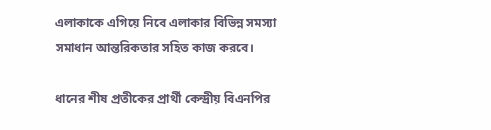এলাকাকে এগিয়ে নিবে এলাকার বিভিন্ন সমস্যা সমাধান আন্তরিকতার সহিত কাজ করবে।

ধানের শীষ প্রতীকের প্রার্থী কেন্দ্রীয় বিএনপির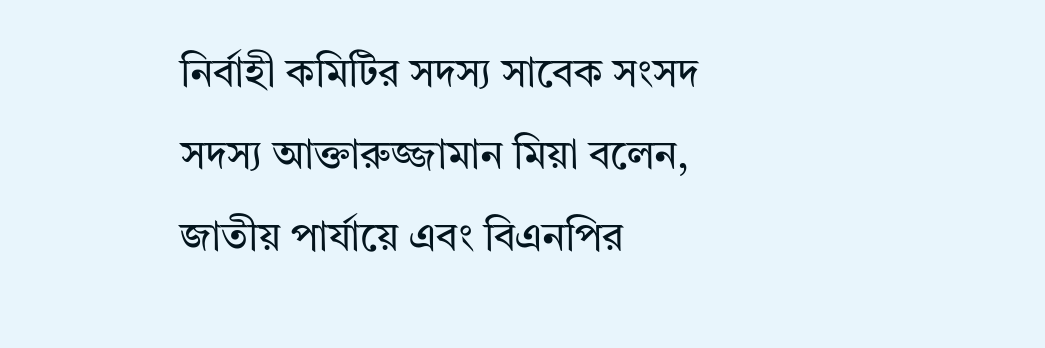নির্বাহী কমিটির সদস্য সাবেক সংসদ সদস্য আক্তারুজ্জামান মিয়া বলেন, জাতীয় পার্যায়ে এবং বিএনপির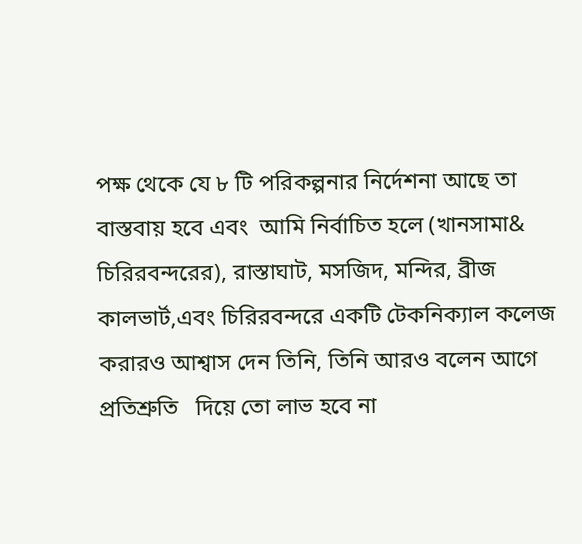পক্ষ থেকে যে ৮ টি পরিকল্পনার নির্দেশনা আছে তা বাস্তবায় হবে এবং  আমি নির্বাচিত হলে (খানসামা& চিরিরবন্দরের), রাস্তাঘাট, মসজিদ, মন্দির, ব্রীজ কালভার্ট,এবং চিরিরবন্দরে একটি টেকনিক্যাল কলেজ করারও আশ্বাস দেন তিনি, তিনি আরও বলেন আগে প্রতিশ্রুতি   দিয়ে তো লাভ হবে না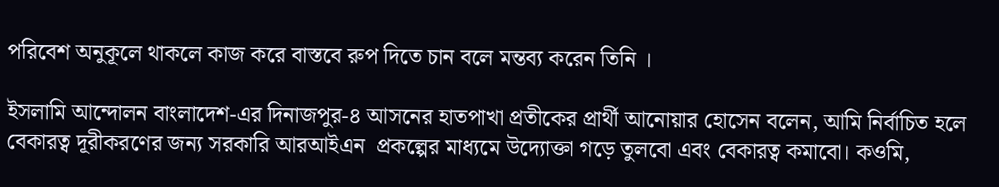পরিবেশ অনুকূলে থাকলে কাজ করে বাস্তবে রুপ দিতে চান বলে মন্তব্য করেন তিনি ।

ইসলামি আন্দোলন বাংলাদেশ-এর দিনাজপুর-৪ আসনের হাতপাখা প্রতীকের প্রার্থী আনোয়ার হোসেন বলেন, আমি নির্বাচিত হলে বেকারত্ব দূরীকরণের জন্য সরকারি আরআইএন  প্রকল্পের মাধ্যমে উদ্যোক্তা গড়ে তুলবো এবং বেকারত্ব কমাবো। কওমি,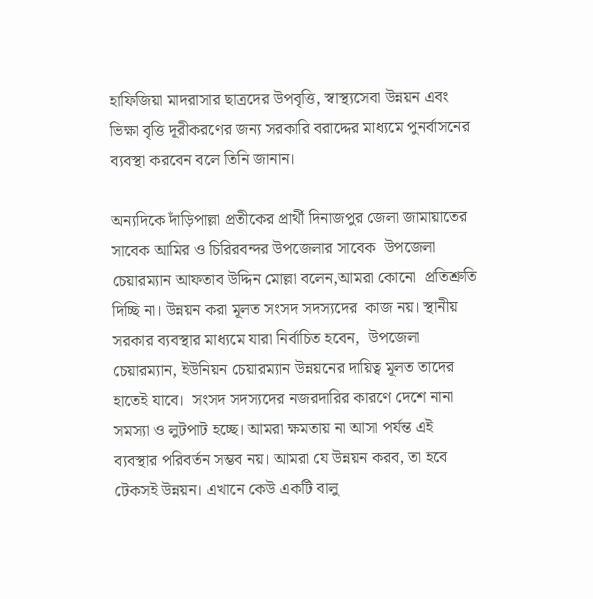হাফিজিয়া মাদরাসার ছাত্রদের উপবৃত্তি, স্বাস্থ্যসেবা উন্নয়ন এবং ভিক্ষা বৃত্তি দূরীকরণের জন্য সরকারি বরাদ্দের মাধ্যমে পুনর্বাসনের ব্যবস্থা করবেন বলে তিনি জানান।

অন্যদিকে দাঁড়িপাল্লা প্রতীকের প্রার্থী দিনাজপুর জেলা জামায়াতের সাবেক আমির ও চিরিরবন্দর উপজেলার সাবেক  উপজেলা চেয়ারম্যান আফতাব উদ্দিন মোল্লা বলেন,আমরা কোনো  প্রতিশ্রুতি দিচ্ছি না। উন্নয়ন করা মূলত সংসদ সদস্যদের  কাজ নয়। স্থানীয় সরকার ব্যবস্থার মাধ্যমে যারা নির্বাচিত হবেন,  উপজেলা চেয়ারম্যান, ইউনিয়ন চেয়ারম্যান উন্নয়নের দায়িত্ব মূলত তাদের হাতেই যাবে।  সংসদ সদস্যদের নজরদারির কারণে দেশে নানা সমস্যা ও লুটপাট হচ্ছে। আমরা ক্ষমতায় না আসা পর্যন্ত এই ব্যবস্থার পরিবর্তন সম্ভব নয়। আমরা যে উন্নয়ন করব, তা হবে টেকসই উন্নয়ন। এখানে কেউ একটি বালু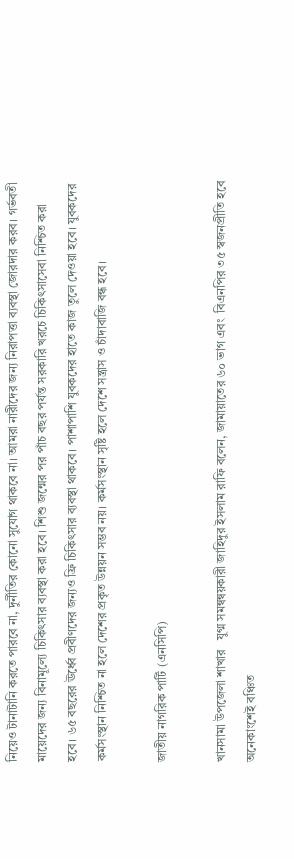নিয়েও টানাটানি করতে পারবে না, দুর্নীতির কোনো সুযোগ থাকবে না। আমরা নারীদের জন্য নিরাপত্তা ব্যবস্থা জোরদার করব। গর্ভবতী মায়েদের জন্য বিনামূল্যে চিকিৎসার ব্যবস্থা করা হবে। শিশু জন্মের পর পাঁচ বছর পর্যন্ত সরকারি খরচে চিকিৎসাসেবা নিশ্চিত করা হবে। ৬৫ বছরের ঊর্ধ্বে প্রবীণদের জন্যও ফ্রি চিকিৎসার ব্যবস্থা থাকবে। পাশাপাশি যুবকদের হাতে কাজ তুলে দেওয়া হবে। যুবকদের কর্মসংস্থান নিশ্চিত না হলে দেশের প্রকৃত উন্নয়ন সম্ভব নয়। কর্মসংস্থান সৃষ্টি হলে দেশে সন্ত্রাস ও চাঁদাবাজি বন্ধ হবে।

জাতীয় নাগরিক পার্টি (এনসিপি)

খানসামা উপজেলা শাখার   যুগ্ম সমন্বন্বয়কারী জাহিদুর ইসলাম রাফি বলেন, জামায়াতের ৬০ ভাগ এবং  বিএনপির ৩৫ স্বজনপ্রীতি হবে অনেকাংশেই বঞ্চিত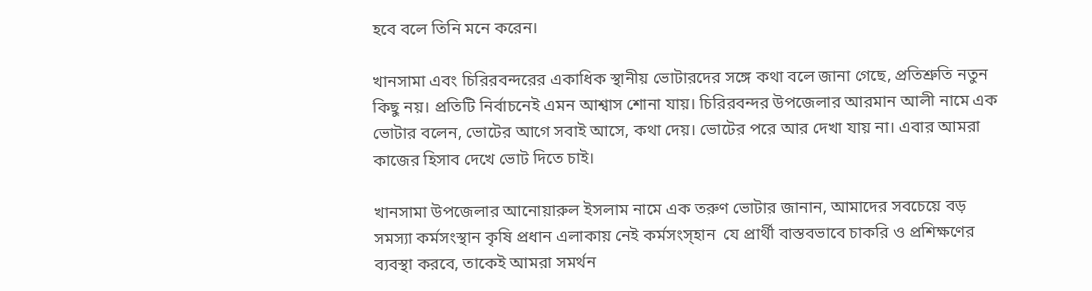হবে বলে তিনি মনে করেন।

খানসামা এবং চিরিরবন্দরের একাধিক স্থানীয় ভোটারদের সঙ্গে কথা বলে জানা গেছে, প্রতিশ্রুতি নতুন কিছু নয়। প্রতিটি নির্বাচনেই এমন আশ্বাস শোনা যায়। চিরিরবন্দর উপজেলার আরমান আলী নামে এক ভোটার বলেন, ভোটের আগে সবাই আসে, কথা দেয়। ভোটের পরে আর দেখা যায় না। এবার আমরা কাজের হিসাব দেখে ভোট দিতে চাই।

খানসামা উপজেলার আনোয়ারুল ইসলাম নামে এক তরুণ ভোটার জানান, আমাদের সবচেয়ে বড় সমস্যা কর্মসংস্থান কৃষি প্রধান এলাকায় নেই কর্মসংস্হান  যে প্রার্থী বাস্তবভাবে চাকরি ও প্রশিক্ষণের ব্যবস্থা করবে, তাকেই আমরা সমর্থন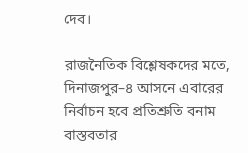দেব।

রাজনৈতিক বিশ্লেষকদের মতে, দিনাজপুর–৪ আসনে এবারের নির্বাচন হবে প্রতিশ্রুতি বনাম বাস্তবতার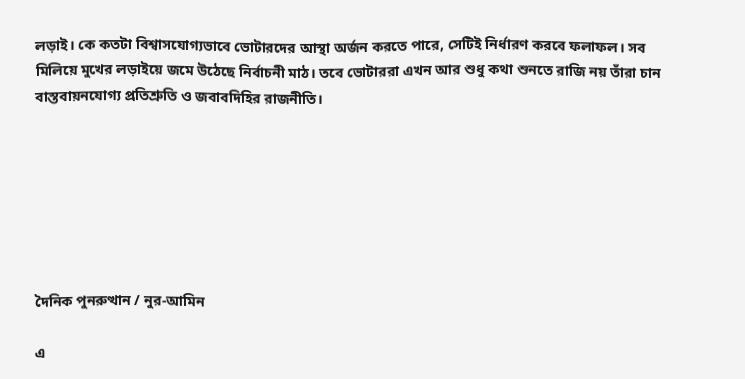লড়াই। কে কতটা বিশ্বাসযোগ্যভাবে ভোটারদের আস্থা অর্জন করতে পারে, সেটিই নির্ধারণ করবে ফলাফল। সব মিলিয়ে মুখের লড়াইয়ে জমে উঠেছে নির্বাচনী মাঠ। তবে ভোটাররা এখন আর শুধু কথা শুনতে রাজি নয় তাঁরা চান বাস্তবায়নযোগ্য প্রতিশ্রুতি ও জবাবদিহির রাজনীতি।







দৈনিক পুনরুত্থান / নুর-আমিন

এ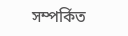সম্পর্কিত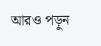আরও পড়ুন